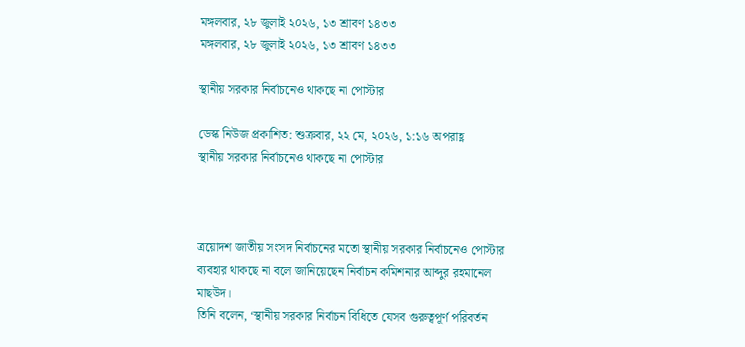মঙ্গলবার, ২৮ জুলাই ২০২৬, ১৩ শ্রাবণ ১৪৩৩
মঙ্গলবার, ২৮ জুলাই ২০২৬, ১৩ শ্রাবণ ১৪৩৩

স্থানীয় সরকার নির্বাচনেও থাকছে না পোস্টার

ডেস্ক নিউজ প্রকাশিত: শুক্রবার, ২২ মে, ২০২৬, ১:১৬ অপরাহ্ণ
স্থানীয় সরকার নির্বাচনেও থাকছে না পোস্টার



ত্রয়োদশ জাতীয় সংসদ নির্বাচনের মতো স্থানীয় সরকার নির্বাচনেও পোস্টার ব্যবহার থাকছে না বলে জানিয়েছেন নির্বাচন কমিশনার আব্দুর রহমানেল মাছউদ।
তিনি বলেন, ‘স্থানীয় সরকার নির্বাচন বিধিতে যেসব গুরুত্বপূর্ণ পরিবর্তন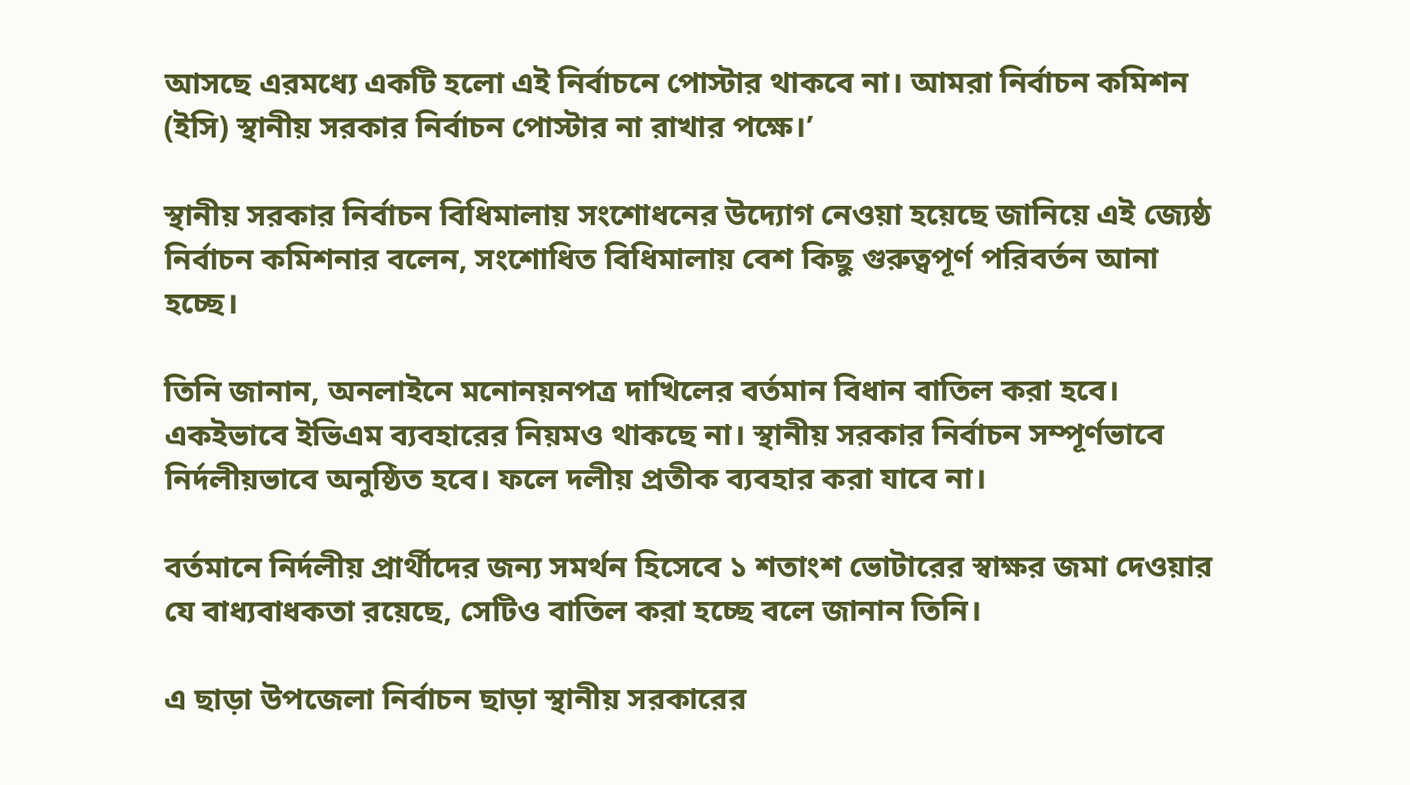আসছে এরমধ্যে একটি হলো এই নির্বাচনে পোস্টার থাকবে না। আমরা নির্বাচন কমিশন (ইসি) স্থানীয় সরকার নির্বাচন পোস্টার না রাখার পক্ষে।’

স্থানীয় সরকার নির্বাচন বিধিমালায় সংশোধনের উদ্যোগ নেওয়া হয়েছে জানিয়ে এই জ্যেষ্ঠ নির্বাচন কমিশনার বলেন, সংশোধিত বিধিমালায় বেশ কিছু গুরুত্বপূর্ণ পরিবর্তন আনা হচ্ছে।

তিনি জানান, অনলাইনে মনোনয়নপত্র দাখিলের বর্তমান বিধান বাতিল করা হবে। একইভাবে ইভিএম ব্যবহারের নিয়মও থাকছে না। স্থানীয় সরকার নির্বাচন সম্পূর্ণভাবে নির্দলীয়ভাবে অনুষ্ঠিত হবে। ফলে দলীয় প্রতীক ব্যবহার করা যাবে না।

বর্তমানে নির্দলীয় প্রার্থীদের জন্য সমর্থন হিসেবে ১ শতাংশ ভোটারের স্বাক্ষর জমা দেওয়ার যে বাধ্যবাধকতা রয়েছে, সেটিও বাতিল করা হচ্ছে বলে জানান তিনি।

এ ছাড়া উপজেলা নির্বাচন ছাড়া স্থানীয় সরকারের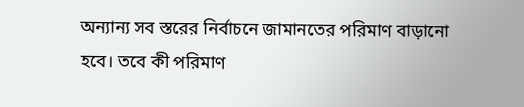অন্যান্য সব স্তরের নির্বাচনে জামানতের পরিমাণ বাড়ানো হবে। তবে কী পরিমাণ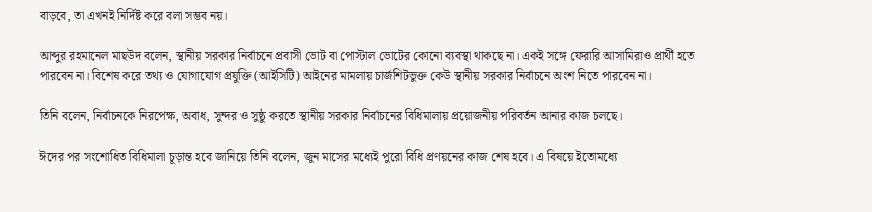বাড়বে, তা এখনই নির্দিষ্ট করে বলা সম্ভব নয়।

আব্দুর রহমানেল মাছউদ বলেন, স্থানীয় সরকার নির্বাচনে প্রবাসী ভোট বা পোস্টাল ভোটের কোনো ব্যবস্থা থাকছে না। একই সঙ্গে ফেরারি আসামিরাও প্রার্থী হতে পারবেন না। বিশেষ করে তথ্য ও যোগাযোগ প্রযুক্তি (আইসিটি) আইনের মামলায় চার্জশিটভুক্ত কেউ স্থানীয় সরকার নির্বাচনে অংশ নিতে পারবেন না।

তিনি বলেন, নির্বাচনকে নিরপেক্ষ, অবাধ, সুন্দর ও সুষ্ঠু করতে স্থানীয় সরকার নির্বাচনের বিধিমালায় প্রয়োজনীয় পরিবর্তন আনার কাজ চলছে।

ঈদের পর সংশোধিত বিধিমালা চূড়ান্ত হবে জানিয়ে তিনি বলেন, জুন মাসের মধ্যেই পুরো বিধি প্রণয়নের কাজ শেষ হবে। এ বিষয়ে ইতোমধ্যে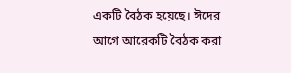একটি বৈঠক হয়েছে। ঈদের আগে আরেকটি বৈঠক করা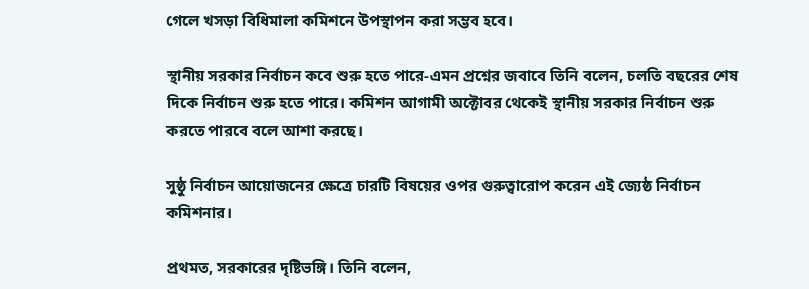গেলে খসড়া বিধিমালা কমিশনে উপস্থাপন করা সম্ভব হবে।

স্থানীয় সরকার নির্বাচন কবে শুরু হতে পারে-এমন প্রশ্নের জবাবে তিনি বলেন, চলতি বছরের শেষ দিকে নির্বাচন শুরু হতে পারে। কমিশন আগামী অক্টোবর থেকেই স্থানীয় সরকার নির্বাচন শুরু করতে পারবে বলে আশা করছে।

সুষ্ঠু নির্বাচন আয়োজনের ক্ষেত্রে চারটি বিষয়ের ওপর গুরুত্বারোপ করেন এই জ্যেষ্ঠ নির্বাচন কমিশনার।

প্রথমত, সরকারের দৃষ্টিভঙ্গি। তিনি বলেন,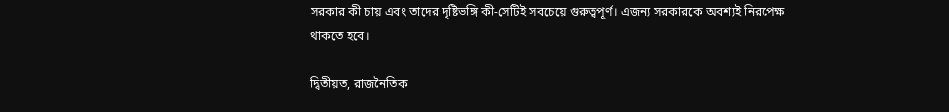সরকার কী চায় এবং তাদের দৃষ্টিভঙ্গি কী-সেটিই সবচেয়ে গুরুত্বপূর্ণ। এজন্য সরকারকে অবশ্যই নিরপেক্ষ থাকতে হবে।

দ্বিতীয়ত, রাজনৈতিক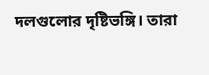দলগুলোর দৃষ্টিভঙ্গি। তারা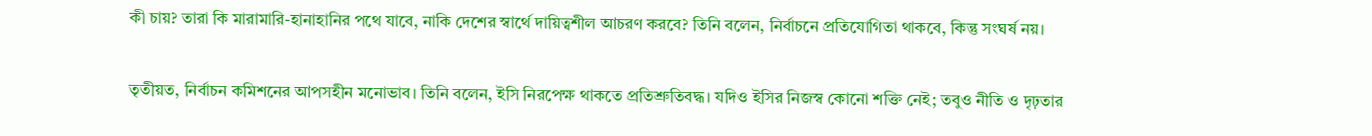কী চায়? তারা কি মারামারি-হানাহানির পথে যাবে, নাকি দেশের স্বার্থে দায়িত্বশীল আচরণ করবে? তিনি বলেন, নির্বাচনে প্রতিযোগিতা থাকবে, কিন্তু সংঘর্ষ নয়।

তৃতীয়ত, নির্বাচন কমিশনের আপসহীন মনোভাব। তিনি বলেন, ইসি নিরপেক্ষ থাকতে প্রতিশ্রুতিবদ্ধ। যদিও ইসির নিজস্ব কোনো শক্তি নেই; তবুও নীতি ও দৃঢ়তার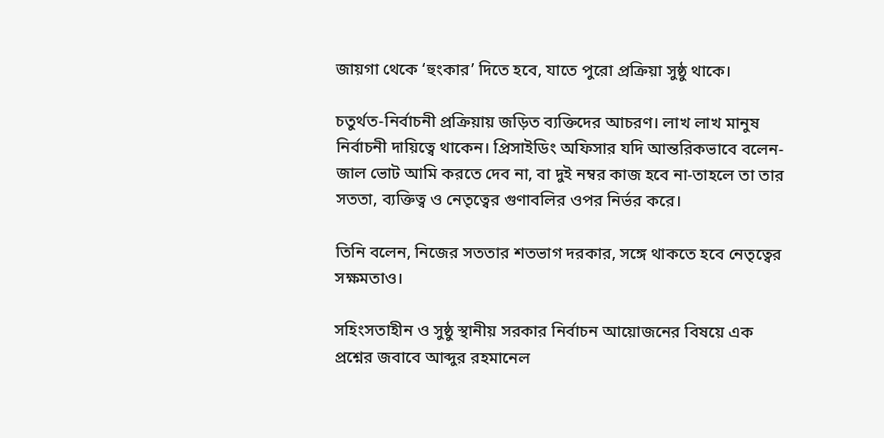জায়গা থেকে ‘হুংকার’ দিতে হবে, যাতে পুরো প্রক্রিয়া সুষ্ঠু থাকে।

চতুর্থত-নির্বাচনী প্রক্রিয়ায় জড়িত ব্যক্তিদের আচরণ। লাখ লাখ মানুষ নির্বাচনী দায়িত্বে থাকেন। প্রিসাইডিং অফিসার যদি আন্তরিকভাবে বলেন- জাল ভোট আমি করতে দেব না, বা দুই নম্বর কাজ হবে না-তাহলে তা তার সততা, ব্যক্তিত্ব ও নেতৃত্বের গুণাবলির ওপর নির্ভর করে।

তিনি বলেন, নিজের সততার শতভাগ দরকার, সঙ্গে থাকতে হবে নেতৃত্বের সক্ষমতাও।

সহিংসতাহীন ও সুষ্ঠু স্থানীয় সরকার নির্বাচন আয়োজনের বিষয়ে এক প্রশ্নের জবাবে আব্দুর রহমানেল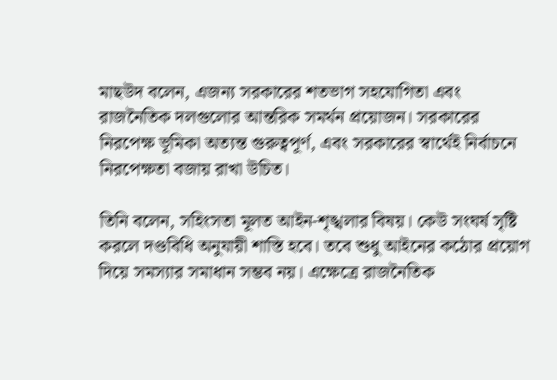মাছউদ বলেন, এজন্য সরকারের শতভাগ সহযোগিতা এবং রাজনৈতিক দলগুলোর আন্তরিক সমর্থন প্রয়োজন। সরকারের নিরপেক্ষ ভূমিকা অত্যন্ত গুরুত্বপূর্ণ, এবং সরকারের স্বার্থেই নির্বাচনে নিরপেক্ষতা বজায় রাখা উচিত।

তিনি বলেন, সহিংসতা মূলত আইন-শৃঙ্খলার বিষয়। কেউ সংঘর্ষ সৃষ্টি করলে দণ্ডবিধি অনুযায়ী শাস্তি হবে। তবে শুধু আইনের কঠোর প্রয়োগ দিয়ে সমস্যার সমাধান সম্ভব নয়। এক্ষেত্রে রাজনৈতিক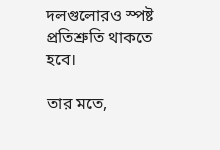দলগুলোরও স্পষ্ট প্রতিশ্রুতি থাকতে হবে।

তার মতে,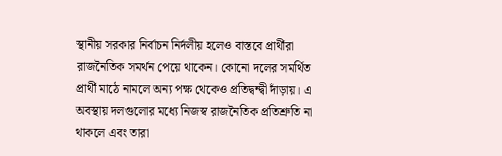স্থানীয় সরকার নির্বাচন নির্দলীয় হলেও বাস্তবে প্রার্থীরা রাজনৈতিক সমর্থন পেয়ে থাকেন। কোনো দলের সমর্থিত প্রার্থী মাঠে নামলে অন্য পক্ষ থেকেও প্রতিদ্বন্দ্বী দাঁড়ায়। এ অবস্থায় দলগুলোর মধ্যে নিজস্ব রাজনৈতিক প্রতিশ্রুতি না থাকলে এবং তারা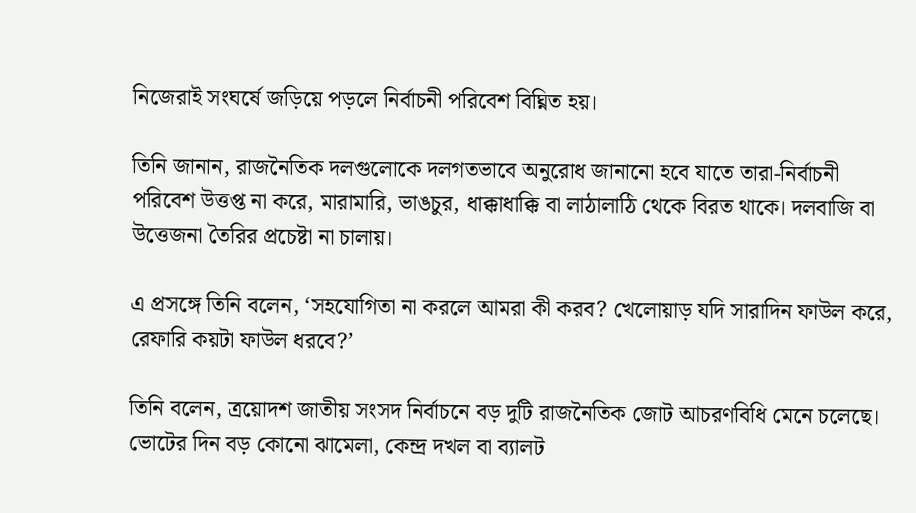নিজেরাই সংঘর্ষে জড়িয়ে পড়লে নির্বাচনী পরিবেশ বিঘ্নিত হয়।

তিনি জানান, রাজনৈতিক দলগুলোকে দলগতভাবে অনুরোধ জানানো হবে যাতে তারা-নির্বাচনী পরিবেশ উত্তপ্ত না করে, মারামারি, ভাঙচুর, ধাক্কাধাক্কি বা লাঠালাঠি থেকে বিরত থাকে। দলবাজি বা উত্তেজনা তৈরির প্রচেষ্টা না চালায়।

এ প্রসঙ্গে তিনি বলেন, ‘সহযোগিতা না করলে আমরা কী করব? খেলোয়াড় যদি সারাদিন ফাউল করে, রেফারি কয়টা ফাউল ধরবে?’

তিনি বলেন, ত্রয়োদশ জাতীয় সংসদ নির্বাচনে বড় দুটি রাজনৈতিক জোট আচরণবিধি মেনে চলেছে। ভোটের দিন বড় কোনো ঝামেলা, কেন্দ্র দখল বা ব্যালট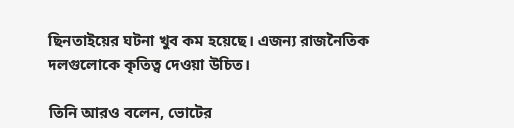ছিনতাইয়ের ঘটনা খুব কম হয়েছে। এজন্য রাজনৈতিক দলগুলোকে কৃতিত্ব দেওয়া উচিত।

তিনি আরও বলেন, ভোটের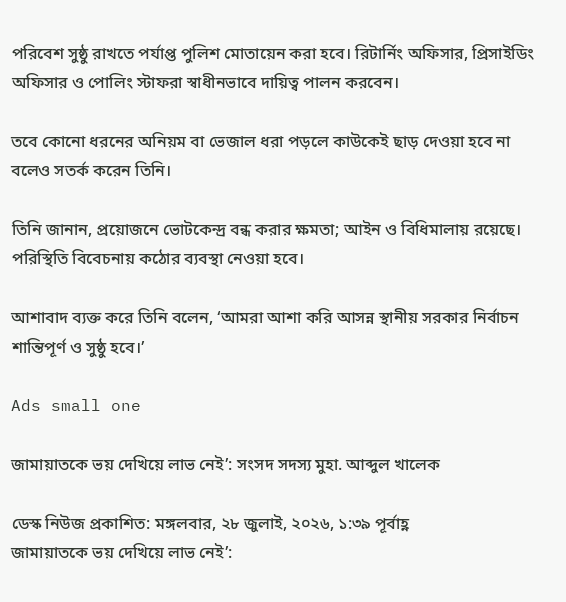পরিবেশ সুষ্ঠু রাখতে পর্যাপ্ত পুলিশ মোতায়েন করা হবে। রিটার্নিং অফিসার, প্রিসাইডিং অফিসার ও পোলিং স্টাফরা স্বাধীনভাবে দায়িত্ব পালন করবেন।

তবে কোনো ধরনের অনিয়ম বা ভেজাল ধরা পড়লে কাউকেই ছাড় দেওয়া হবে না বলেও সতর্ক করেন তিনি।

তিনি জানান, প্রয়োজনে ভোটকেন্দ্র বন্ধ করার ক্ষমতা; আইন ও বিধিমালায় রয়েছে। পরিস্থিতি বিবেচনায় কঠোর ব্যবস্থা নেওয়া হবে।

আশাবাদ ব্যক্ত করে তিনি বলেন, ‘আমরা আশা করি আসন্ন স্থানীয় সরকার নির্বাচন শান্তিপূর্ণ ও সুষ্ঠু হবে।’

Ads small one

জামায়াতকে ভয় দেখিয়ে লাভ নেই’: সংসদ সদস্য মুহা. আব্দুল খালেক

ডেস্ক নিউজ প্রকাশিত: মঙ্গলবার, ২৮ জুলাই, ২০২৬, ১:৩৯ পূর্বাহ্ণ
জামায়াতকে ভয় দেখিয়ে লাভ নেই’: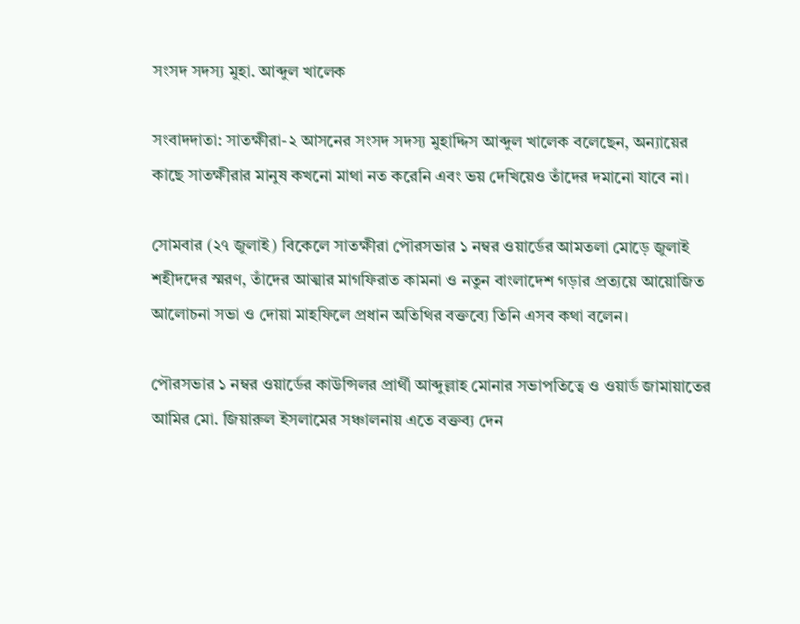সংসদ সদস্য মুহা. আব্দুল খালেক

সংবাদদাতা: সাতক্ষীরা-২ আসনের সংসদ সদস্য মুহাদ্দিস আব্দুল খালেক বলেছেন, অন্যায়ের কাছে সাতক্ষীরার মানুষ কখনো মাথা নত করেনি এবং ভয় দেখিয়েও তাঁদের দমানো যাবে না।

সোমবার (২৭ জুলাই) বিকেলে সাতক্ষীরা পৌরসভার ১ নম্বর ওয়ার্ডের আমতলা মোড়ে জুলাই শহীদদের স্মরণ, তাঁদের আত্মার মাগফিরাত কামনা ও নতুন বাংলাদেশ গড়ার প্রত্যয়ে আয়োজিত আলোচনা সভা ও দোয়া মাহফিলে প্রধান অতিথির বক্তব্যে তিনি এসব কথা বলেন।

পৌরসভার ১ নম্বর ওয়ার্ডের কাউন্সিলর প্রার্থী আব্দুল্লাহ মোনার সভাপতিত্বে ও ওয়ার্ড জামায়াতের আমির মো. জিয়ারুল ইসলামের সঞ্চালনায় এতে বক্তব্য দেন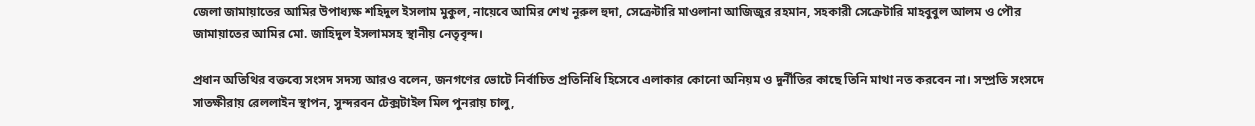জেলা জামায়াতের আমির উপাধ্যক্ষ শহিদুল ইসলাম মুকুল, নায়েবে আমির শেখ নূরুল হুদা, সেক্রেটারি মাওলানা আজিজুর রহমান, সহকারী সেক্রেটারি মাহবুবুল আলম ও পৌর জামায়াতের আমির মো. জাহিদুল ইসলামসহ স্থানীয় নেতৃবৃন্দ।

প্রধান অতিথির বক্তব্যে সংসদ সদস্য আরও বলেন, জনগণের ভোটে নির্বাচিত প্রতিনিধি হিসেবে এলাকার কোনো অনিয়ম ও দুর্নীতির কাছে তিনি মাথা নত করবেন না। সম্প্রতি সংসদে সাতক্ষীরায় রেললাইন স্থাপন, সুন্দরবন টেক্সটাইল মিল পুনরায় চালু,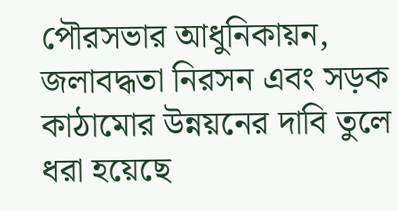পৌরসভার আধুনিকায়ন, জলাবদ্ধতা নিরসন এবং সড়ক কাঠামোর উন্নয়নের দাবি তুলে ধরা হয়েছে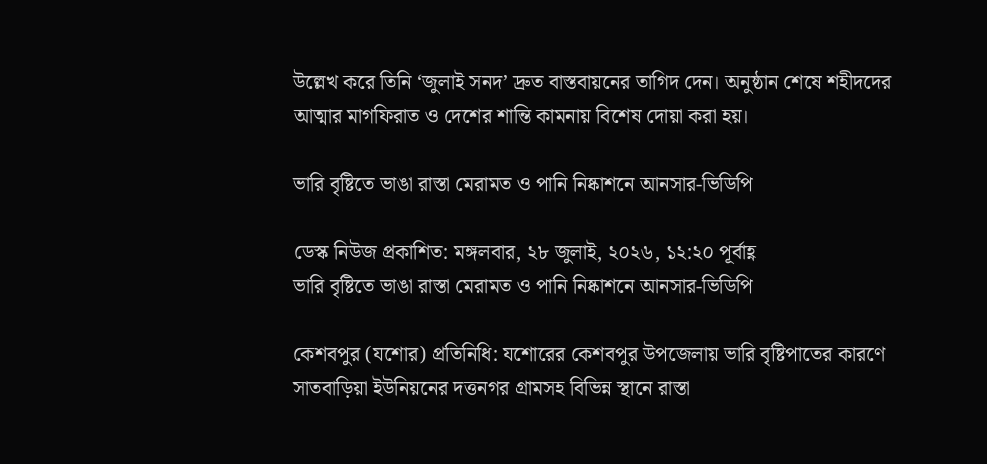উল্লেখ করে তিনি ‘জুলাই সনদ’ দ্রুত বাস্তবায়নের তাগিদ দেন। অনুষ্ঠান শেষে শহীদদের আত্মার মাগফিরাত ও দেশের শান্তি কামনায় বিশেষ দোয়া করা হয়।

ভারি বৃষ্টিতে ভাঙা রাস্তা মেরামত ও পানি নিষ্কাশনে আনসার-ভিডিপি

ডেস্ক নিউজ প্রকাশিত: মঙ্গলবার, ২৮ জুলাই, ২০২৬, ১২:২০ পূর্বাহ্ণ
ভারি বৃষ্টিতে ভাঙা রাস্তা মেরামত ও পানি নিষ্কাশনে আনসার-ভিডিপি

কেশবপুর (যশোর) প্রতিনিধি: যশোরের কেশবপুর উপজেলায় ভারি বৃষ্টিপাতের কারণে সাতবাড়িয়া ইউনিয়নের দত্তনগর গ্রামসহ বিভিন্ন স্থানে রাস্তা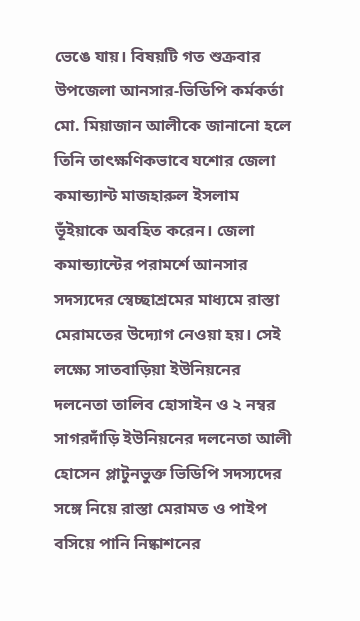ভেঙে যায়। বিষয়টি গত শুক্রবার উপজেলা আনসার-ভিডিপি কর্মকর্তা মো. মিয়াজান আলীকে জানানো হলে তিনি তাৎক্ষণিকভাবে যশোর জেলা কমান্ড্যান্ট মাজহারুল ইসলাম ভূঁইয়াকে অবহিত করেন। জেলা কমান্ড্যান্টের পরামর্শে আনসার সদস্যদের স্বেচ্ছাশ্রমের মাধ্যমে রাস্তা মেরামতের উদ্যোগ নেওয়া হয়। সেই লক্ষ্যে সাতবাড়িয়া ইউনিয়নের দলনেতা তালিব হোসাইন ও ২ নম্বর সাগরদাঁড়ি ইউনিয়নের দলনেতা আলী হোসেন প্লাটুনভুক্ত ভিডিপি সদস্যদের সঙ্গে নিয়ে রাস্তা মেরামত ও পাইপ বসিয়ে পানি নিষ্কাশনের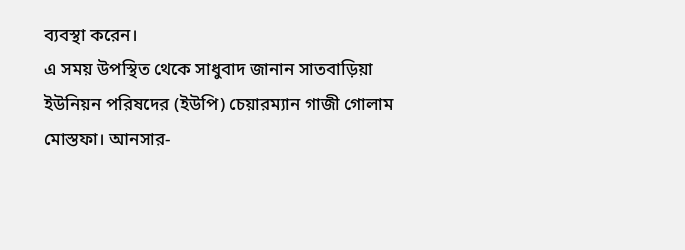ব্যবস্থা করেন।
এ সময় উপস্থিত থেকে সাধুবাদ জানান সাতবাড়িয়া ইউনিয়ন পরিষদের (ইউপি) চেয়ারম্যান গাজী গোলাম মোস্তফা। আনসার-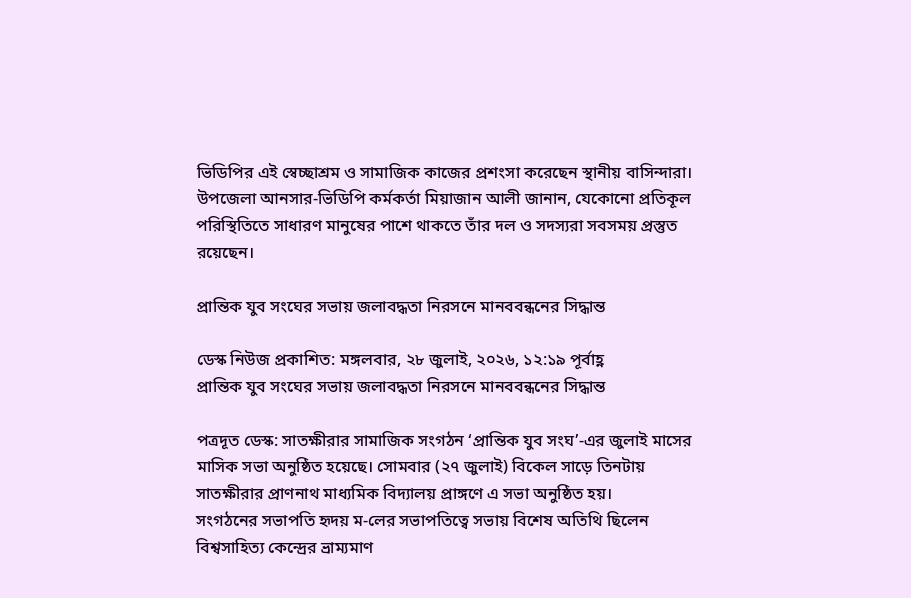ভিডিপির এই স্বেচ্ছাশ্রম ও সামাজিক কাজের প্রশংসা করেছেন স্থানীয় বাসিন্দারা। উপজেলা আনসার-ভিডিপি কর্মকর্তা মিয়াজান আলী জানান, যেকোনো প্রতিকূল পরিস্থিতিতে সাধারণ মানুষের পাশে থাকতে তাঁর দল ও সদস্যরা সবসময় প্রস্তুত রয়েছেন।

প্রান্তিক যুব সংঘের সভায় জলাবদ্ধতা নিরসনে মানববন্ধনের সিদ্ধান্ত

ডেস্ক নিউজ প্রকাশিত: মঙ্গলবার, ২৮ জুলাই, ২০২৬, ১২:১৯ পূর্বাহ্ণ
প্রান্তিক যুব সংঘের সভায় জলাবদ্ধতা নিরসনে মানববন্ধনের সিদ্ধান্ত

পত্রদূত ডেস্ক: সাতক্ষীরার সামাজিক সংগঠন ‘প্রান্তিক যুব সংঘ’-এর জুলাই মাসের মাসিক সভা অনুষ্ঠিত হয়েছে। সোমবার (২৭ জুলাই) বিকেল সাড়ে তিনটায় সাতক্ষীরার প্রাণনাথ মাধ্যমিক বিদ্যালয় প্রাঙ্গণে এ সভা অনুষ্ঠিত হয়।
সংগঠনের সভাপতি হৃদয় ম-লের সভাপতিত্বে সভায় বিশেষ অতিথি ছিলেন বিশ্বসাহিত্য কেন্দ্রের ভ্রাম্যমাণ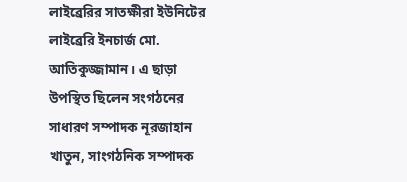লাইব্রেরির সাতক্ষীরা ইউনিটের লাইব্রেরি ইনচার্জ মো. আতিকুজ্জামান। এ ছাড়া উপস্থিত ছিলেন সংগঠনের সাধারণ সম্পাদক নূরজাহান খাতুন, সাংগঠনিক সম্পাদক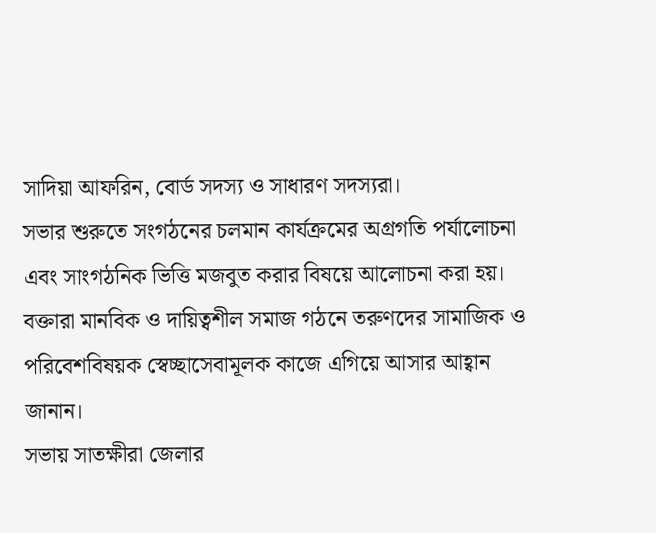সাদিয়া আফরিন, বোর্ড সদস্য ও সাধারণ সদস্যরা।
সভার শুরুতে সংগঠনের চলমান কার্যক্রমের অগ্রগতি পর্যালোচনা এবং সাংগঠনিক ভিত্তি মজবুত করার বিষয়ে আলোচনা করা হয়। বক্তারা মানবিক ও দায়িত্বশীল সমাজ গঠনে তরুণদের সামাজিক ও পরিবেশবিষয়ক স্বেচ্ছাসেবামূলক কাজে এগিয়ে আসার আহ্বান জানান।
সভায় সাতক্ষীরা জেলার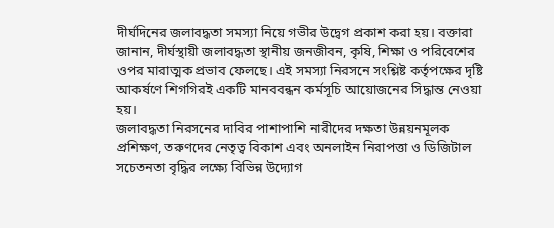দীর্ঘদিনের জলাবদ্ধতা সমস্যা নিয়ে গভীর উদ্বেগ প্রকাশ করা হয়। বক্তারা জানান, দীর্ঘস্থায়ী জলাবদ্ধতা স্থানীয় জনজীবন, কৃষি, শিক্ষা ও পরিবেশের ওপর মারাত্মক প্রভাব ফেলছে। এই সমস্যা নিরসনে সংশ্লিষ্ট কর্তৃপক্ষের দৃষ্টি আকর্ষণে শিগগিরই একটি মানববন্ধন কর্মসূচি আয়োজনের সিদ্ধান্ত নেওয়া হয়।
জলাবদ্ধতা নিরসনের দাবির পাশাপাশি নারীদের দক্ষতা উন্নয়নমূলক প্রশিক্ষণ, তরুণদের নেতৃত্ব বিকাশ এবং অনলাইন নিরাপত্তা ও ডিজিটাল সচেতনতা বৃদ্ধির লক্ষ্যে বিভিন্ন উদ্যোগ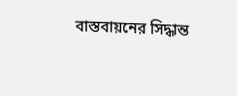বাস্তবায়নের সিদ্ধান্ত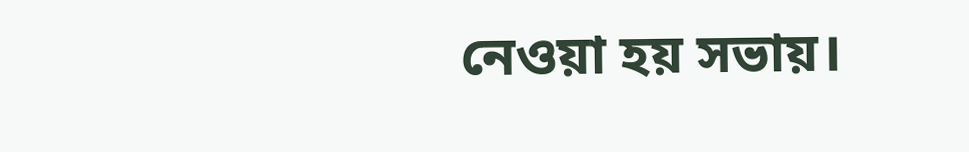নেওয়া হয় সভায়।